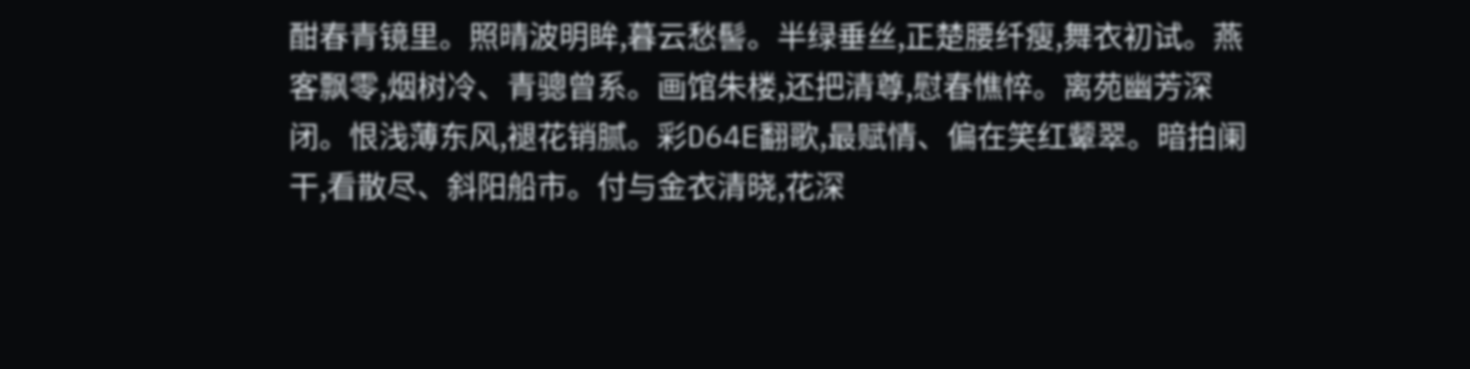酣春青镜里。照晴波明眸,暮云愁髻。半绿垂丝,正楚腰纤瘦,舞衣初试。燕客飘零,烟树冷、青骢曾系。画馆朱楼,还把清尊,慰春憔悴。离苑幽芳深闭。恨浅薄东风,褪花销腻。彩D64E翻歌,最赋情、偏在笑红颦翠。暗拍阑干,看散尽、斜阳船市。付与金衣清晓,花深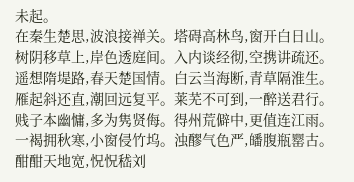未起。
在秦生楚思,波浪接禅关。塔碍高林鸟,窗开白日山。树阴移草上,岸色透庭间。入内谈经彻,空携讲疏还。
遥想隋堤路,春天楚国情。白云当海断,青草隔淮生。雁起斜还直,潮回远复平。莱芜不可到,一醉送君行。
贱子本幽慵,多为隽贤侮。得州荒僻中,更值连江雨。一褐拥秋寒,小窗侵竹坞。浊醪气色严,皤腹瓶罂古。酣酣天地宽,怳怳嵇刘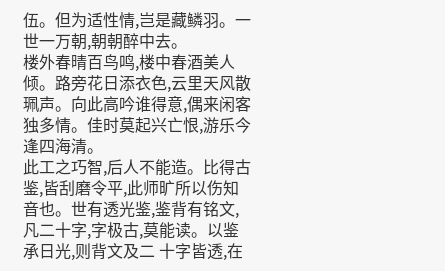伍。但为适性情,岂是藏鳞羽。一世一万朝,朝朝醉中去。
楼外春晴百鸟鸣,楼中春酒美人倾。路旁花日添衣色,云里天风散珮声。向此高吟谁得意,偶来闲客独多情。佳时莫起兴亡恨,游乐今逢四海清。
此工之巧智,后人不能造。比得古鉴,皆刮磨令平,此师旷所以伤知音也。世有透光鉴,鉴背有铭文,凡二十字,字极古,莫能读。以鉴承日光,则背文及二 十字皆透,在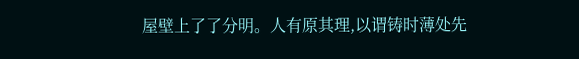屋壁上了了分明。人有原其理,以谓铸时薄处先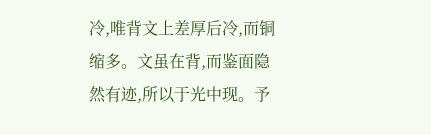冷,唯背文上差厚后冷,而铜缩多。文虽在背,而鉴面隐然有迹,所以于光中现。予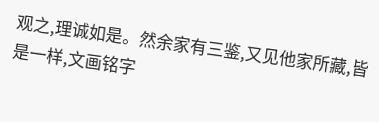观之,理诚如是。然余家有三鉴,又见他家所藏,皆是一样,文画铭字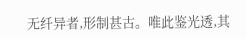无纤异者,形制甚古。唯此鉴光透,其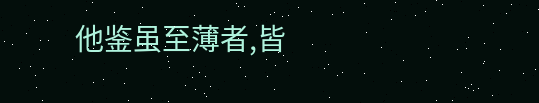他鉴虽至薄者,皆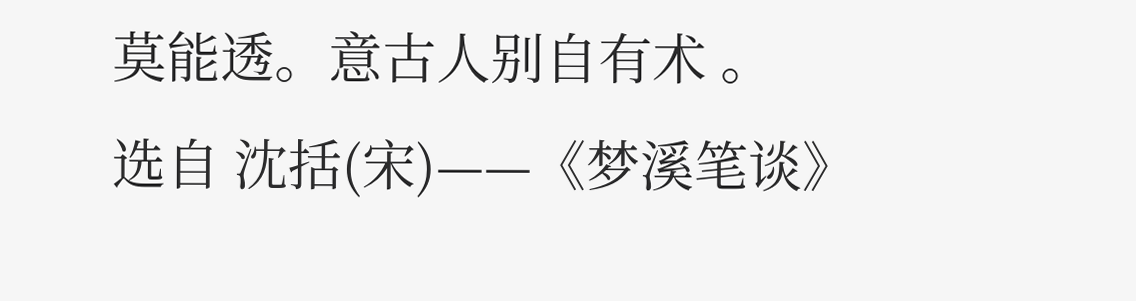莫能透。意古人别自有术 。
选自 沈括(宋)——《梦溪笔谈》